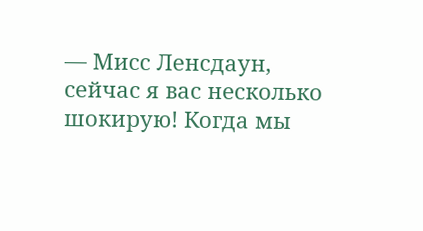— Мисс Ленсдаун, сейчас я вас несколько шокирую! Когда мы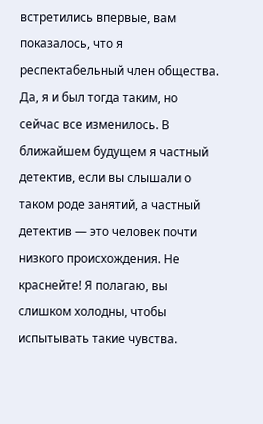встретились впервые, вам показалось, что я респектабельный член общества. Да, я и был тогда таким, но сейчас все изменилось. В ближайшем будущем я частный детектив, если вы слышали о таком роде занятий, а частный детектив — это человек почти низкого происхождения. Не краснейте! Я полагаю, вы слишком холодны, чтобы испытывать такие чувства.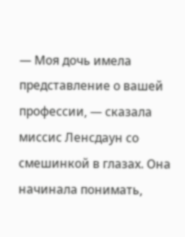— Моя дочь имела представление о вашей профессии, — сказала миссис Ленсдаун со смешинкой в глазах. Она начинала понимать,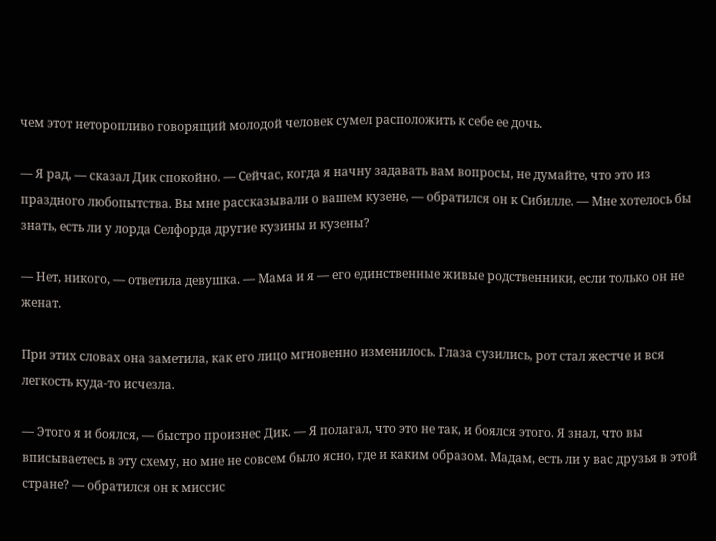чем этот неторопливо говорящий молодой человек сумел расположить к себе ее дочь.

— Я рад, — сказал Дик спокойно. — Сейчас, когда я начну задавать вам вопросы, не думайте, что это из праздного любопытства. Вы мне рассказывали о вашем кузене, — обратился он к Сибилле. — Мне хотелось бы знать, есть ли у лорда Селфорда другие кузины и кузены?

— Нет, никого, — ответила девушка. — Мама и я — его единственные живые родственники, если только он не женат.

При этих словах она заметила, как его лицо мгновенно изменилось. Глаза сузились, рот стал жестче и вся легкость куда-то исчезла.

— Этого я и боялся, — быстро произнес Дик. — Я полагал, что это не так, и боялся этого. Я знал, что вы вписываетесь в эту схему, но мне не совсем было ясно, где и каким образом. Мадам, есть ли у вас друзья в этой стране? — обратился он к миссис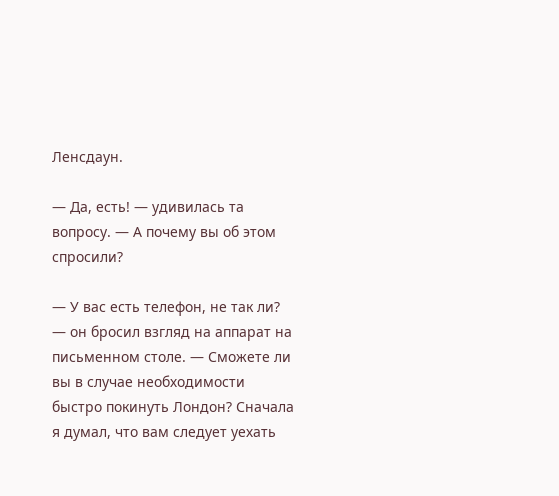Ленсдаун.

— Да, есть! — удивилась та вопросу. — А почему вы об этом спросили?

— У вас есть телефон, не так ли? — он бросил взгляд на аппарат на письменном столе. — Сможете ли вы в случае необходимости быстро покинуть Лондон? Сначала я думал, что вам следует уехать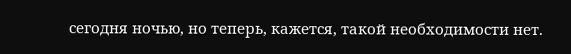сегодня ночью, но теперь, кажется, такой необходимости нет.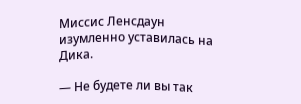Миссис Ленсдаун изумленно уставилась на Дика.

— Не будете ли вы так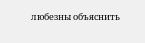любезны объяснить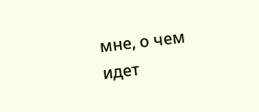мне, о чем идет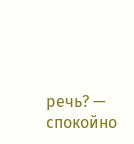речь? — спокойно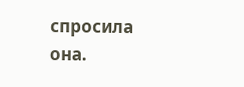спросила она.